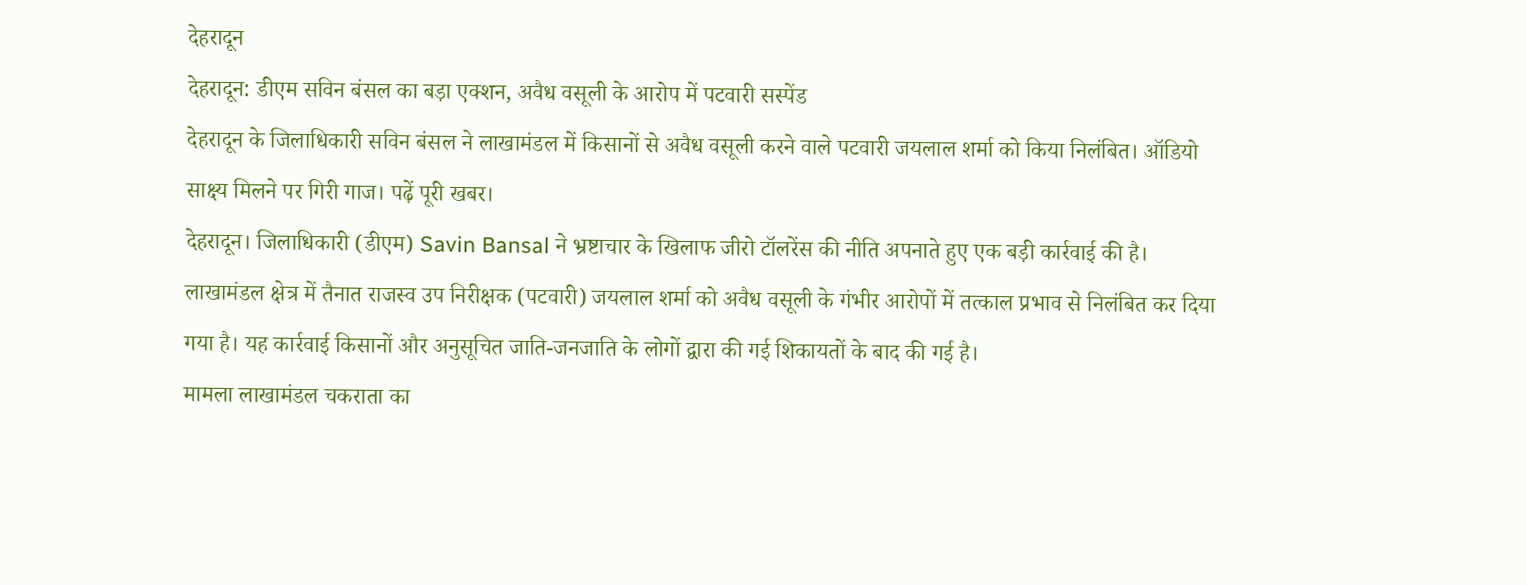देहरादून
देहरादून: डीएम सविन बंसल का बड़ा एक्शन, अवैध वसूली के आरोप में पटवारी सस्पेंड
देहरादून के जिलाधिकारी सविन बंसल ने लाखामंडल में किसानों से अवैध वसूली करने वाले पटवारी जयलाल शर्मा को किया निलंबित। ऑडियो साक्ष्य मिलने पर गिरी गाज। पढ़ें पूरी खबर।
देहरादून। जिलाधिकारी (डीएम) Savin Bansal ने भ्रष्टाचार के खिलाफ जीरो टॉलरेंस की नीति अपनाते हुए एक बड़ी कार्रवाई की है। लाखामंडल क्षेत्र में तैनात राजस्व उप निरीक्षक (पटवारी) जयलाल शर्मा को अवैध वसूली के गंभीर आरोपों में तत्काल प्रभाव से निलंबित कर दिया गया है। यह कार्रवाई किसानों और अनुसूचित जाति-जनजाति के लोगों द्वारा की गई शिकायतों के बाद की गई है।
मामला लाखामंडल चकराता का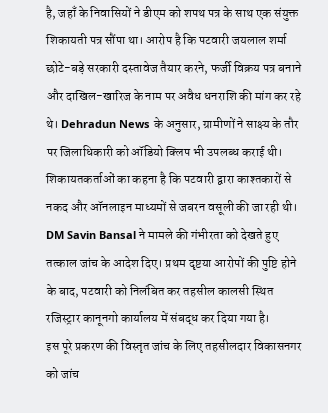है, जहाँ के निवासियों ने डीएम को शपथ पत्र के साथ एक संयुक्त शिकायती पत्र सौंपा था। आरोप है कि पटवारी जयलाल शर्मा छोटे-बड़े सरकारी दस्तावेज तैयार करने, फर्जी विक्रय पत्र बनाने और दाखिल-खारिज के नाम पर अवैध धनराशि की मांग कर रहे थे। Dehradun News के अनुसार, ग्रामीणों ने साक्ष्य के तौर पर जिलाधिकारी को ऑडियो क्लिप भी उपलब्ध कराई थी।
शिकायतकर्ताओं का कहना है कि पटवारी द्वारा काश्तकारों से नकद और ऑनलाइन माध्यमों से जबरन वसूली की जा रही थी। DM Savin Bansal ने मामले की गंभीरता को देखते हुए तत्काल जांच के आदेश दिए। प्रथम दृष्टया आरोपों की पुष्टि होने के बाद, पटवारी को निलंबित कर तहसील कालसी स्थित रजिस्ट्रार कानूनगो कार्यालय में संबद्ध कर दिया गया है।
इस पूरे प्रकरण की विस्तृत जांच के लिए तहसीलदार विकासनगर को जांच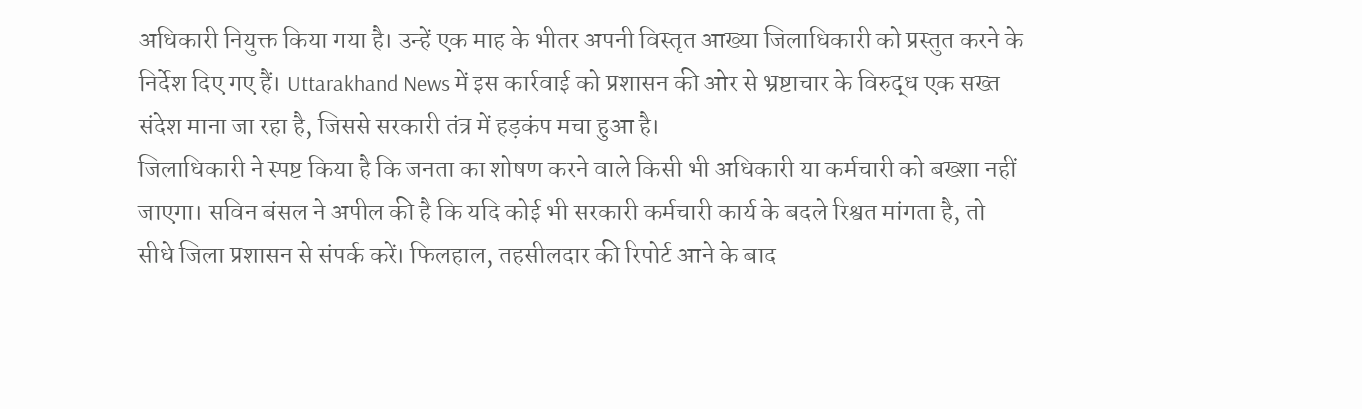अधिकारी नियुक्त किया गया है। उन्हें एक माह के भीतर अपनी विस्तृत आख्या जिलाधिकारी को प्रस्तुत करने के निर्देश दिए गए हैं। Uttarakhand News में इस कार्रवाई को प्रशासन की ओर से भ्रष्टाचार के विरुद्ध एक सख्त संदेश माना जा रहा है, जिससे सरकारी तंत्र में हड़कंप मचा हुआ है।
जिलाधिकारी ने स्पष्ट किया है कि जनता का शोषण करने वाले किसी भी अधिकारी या कर्मचारी को बख्शा नहीं जाएगा। सविन बंसल ने अपील की है कि यदि कोई भी सरकारी कर्मचारी कार्य के बदले रिश्वत मांगता है, तो सीधे जिला प्रशासन से संपर्क करें। फिलहाल, तहसीलदार की रिपोर्ट आने के बाद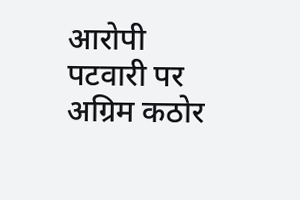आरोपी पटवारी पर अग्रिम कठोर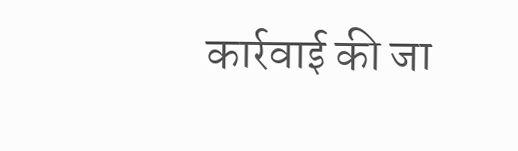कार्रवाई की जा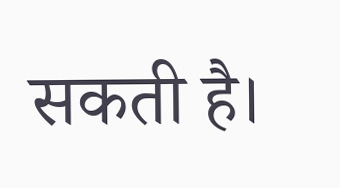सकती है।